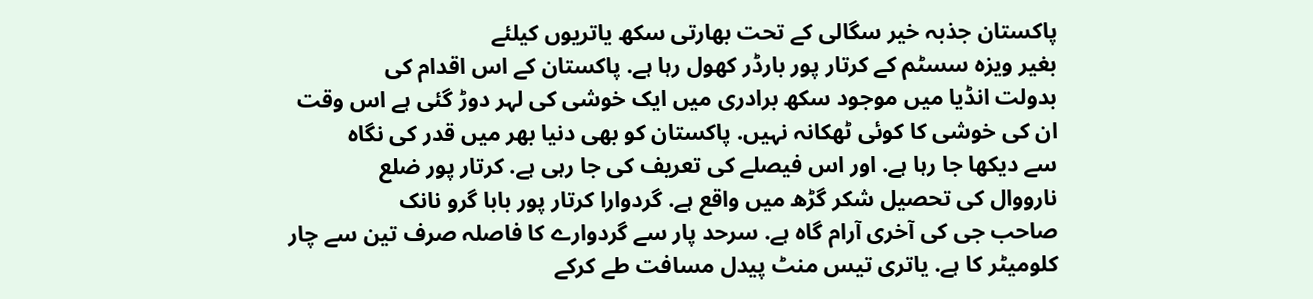پاکستان جذبہ خیر سگالی کے تحت بھارتی سکھ یاتریوں کیلئے
بغیر ویزہ سسٹم کے کرتار پور بارڈر کھول رہا ہے. پاکستان کے اس اقدام کی
بدولت انڈیا میں موجود سکھ برادری میں ایک خوشی کی لہر دوڑ گئی ہے اس وقت
ان کی خوشی کا کوئی ٹھکانہ نہیں. پاکستان کو بھی دنیا بھر میں قدر کی نگاہ
سے دیکھا جا رہا ہے. اور اس فیصلے کی تعریف کی جا رہی ہے. کرتار پور ضلع
نارووال کی تحصیل شکر گڑھ میں واقع ہے. گردوارا کرتار پور بابا گرو نانک
صاحب جی کی آخری آرام گاہ ہے. سرحد پار سے گردوارے کا فاصلہ صرف تین سے چار
کلومیٹر کا ہے. یاتری تیس منٹ پیدل مسافت طے کرکے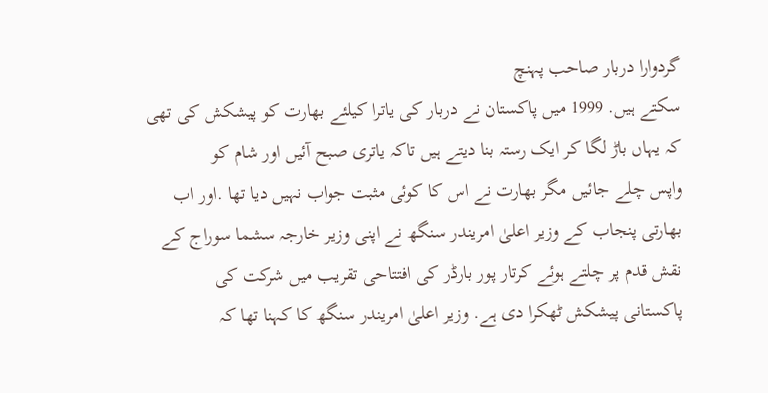گردوارا دربار صاحب پہنچ
سکتے ہیں. 1999 میں پاکستان نے دربار کی یاترا کیلئے بھارت کو پیشکش کی تھی
کہ یہاں باڑ لگا کر ایک رستہ بنا دیتے ہیں تاکہ یاتری صبح آئیں اور شام کو
واپس چلے جائیں مگر بھارت نے اس کا کوئی مثبت جواب نہیں دیا تھا .اور اب
بھارتی پنجاب کے وزیر اعلیٰ امریندر سنگھ نے اپنی وزیر خارجہ سشما سوراج کے
نقش قدم پر چلتے ہوئے کرتار پور بارڈر کی افتتاحی تقریب میں شرکت کی
پاکستانی پیشکش ٹھکرا دی ہے. وزیر اعلیٰ امریندر سنگھ کا کہنا تھا کہ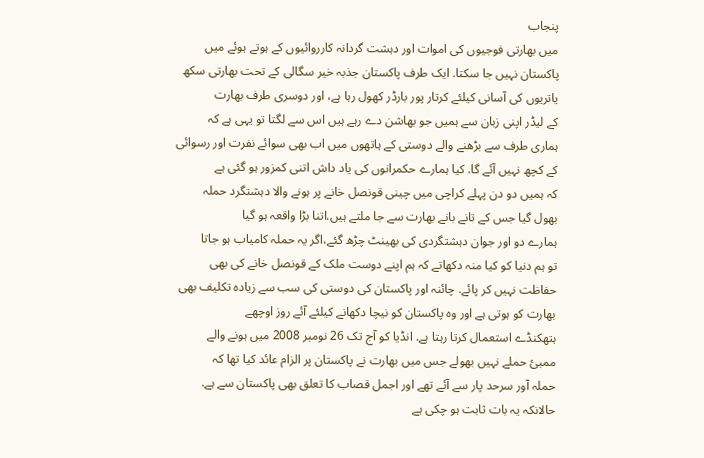پنجاب
میں بھارتی فوجیوں کی اموات اور دہشت گردانہ کارروائیوں کے ہوتے ہوئے میں
پاکستان نہیں جا سکتا. ایک طرف پاکستان جذبہ خیر سگالی کے تحت بھارتی سکھ
یاتریوں کی آسانی کیلئے کرتار پور بارڈر کھول رہا ہے، اور دوسری طرف بھارت
کے لیڈر اپنی زبان سے ہمیں جو بھاشن دے رہے ہیں اس سے لگتا تو یہی ہے کہ
ہماری طرف سے بڑھنے والے دوستی کے ہاتھوں میں اب بھی سوائے نفرت اور رسوائی
کے کچھ نہیں آئے گا. کیا ہمارے حکمرانوں کی یاد داش اتنی کمزور ہو گئی ہے
کہ ہمیں دو دن پہلے کراچی میں چینی قونصل خانے پر ہونے والا دہشتگرد حملہ
بھول گیا جس کے تانے بانے بھارت سے جا ملتے ہیں.اتنا بڑا واقعہ ہو گیا
ہمارے دو اور جوان دہشتگردی کی بھینٹ چڑھ گئے،اگر یہ حملہ کامیاب ہو جاتا
تو ہم دنیا کو کیا منہ دکھاتے کہ ہم اپنے دوست ملک کے قونصل خانے کی بھی
حفاظت نہیں کر پائے. چائنہ اور پاکستان کی دوستی کی سب سے زیادہ تکلیف بھی
بھارت کو ہوتی ہے اور وہ پاکستان کو نیچا دکھانے کیلئے آئے روز اوچھے
ہتھکنڈے استعمال کرتا رہتا ہے. انڈیا کو آج تک 26 نومبر 2008 میں ہونے والے
ممبئ حملے نہیں بھولے جس میں بھارت نے پاکستان پر الزام عائد کیا تھا کہ
حملہ آور سرحد پار سے آئے تھے اور اجمل قصاب کا تعلق بھی پاکستان سے ہے.
حالانکہ یہ بات ثابت ہو چکی ہے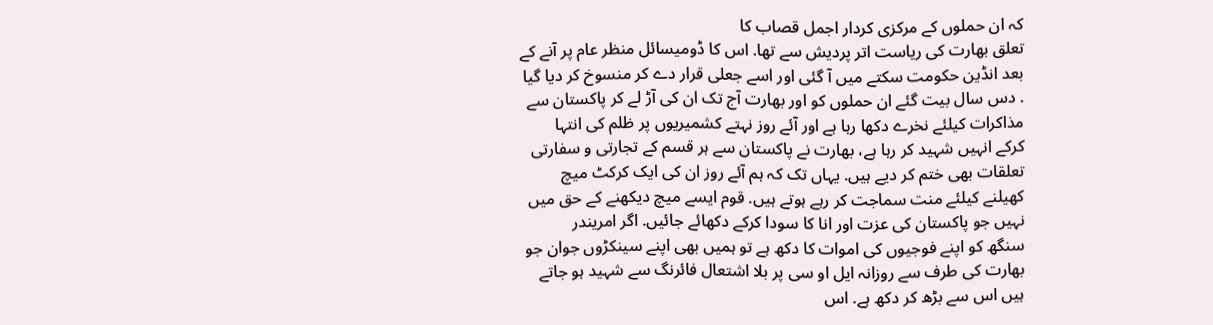کہ ان حملوں کے مرکزی کردار اجمل قصاب کا
تعلق بھارت کی ریاست اتر پردیش سے تھا. اس کا ڈومیسائل منظر عام پر آنے کے
بعد انڈین حکومت سکتے میں آ گئی اور اسے جعلی قرار دے کر منسوخ کر دیا گیا
. دس سال بیت گئے ان حملوں کو اور بھارت آج تک ان کی آڑ لے کر پاکستان سے
مذاکرات کیلئے نخرے دکھا رہا ہے اور آئے روز نہتے کشمیریوں پر ظلم کی انتہا
کرکے انہیں شہید کر رہا ہے، بھارت نے پاکستان سے ہر قسم کے تجارتی و سفارتی
تعلقات بھی ختم کر دیے ہیں. یہاں تک کہ ہم آئے روز ان کی ایک کرکٹ میچ
کھیلنے کیلئے منت سماجت کر رہے ہوتے ہیں. قوم ایسے میچ دیکھنے کے حق میں
نہیں جو پاکستان کی عزت اور انا کا سودا کرکے دکھائے جائیں. اگر امریندر
سنگھ کو اپنے فوجیوں کی اموات کا دکھ ہے تو ہمیں بھی اپنے سینکڑوں جوان جو
بھارت کی طرف سے روزانہ ایل او سی پر بلا اشتعال فائرنگ سے شہید ہو جاتے
ہیں اس سے بڑھ کر دکھ ہے. اس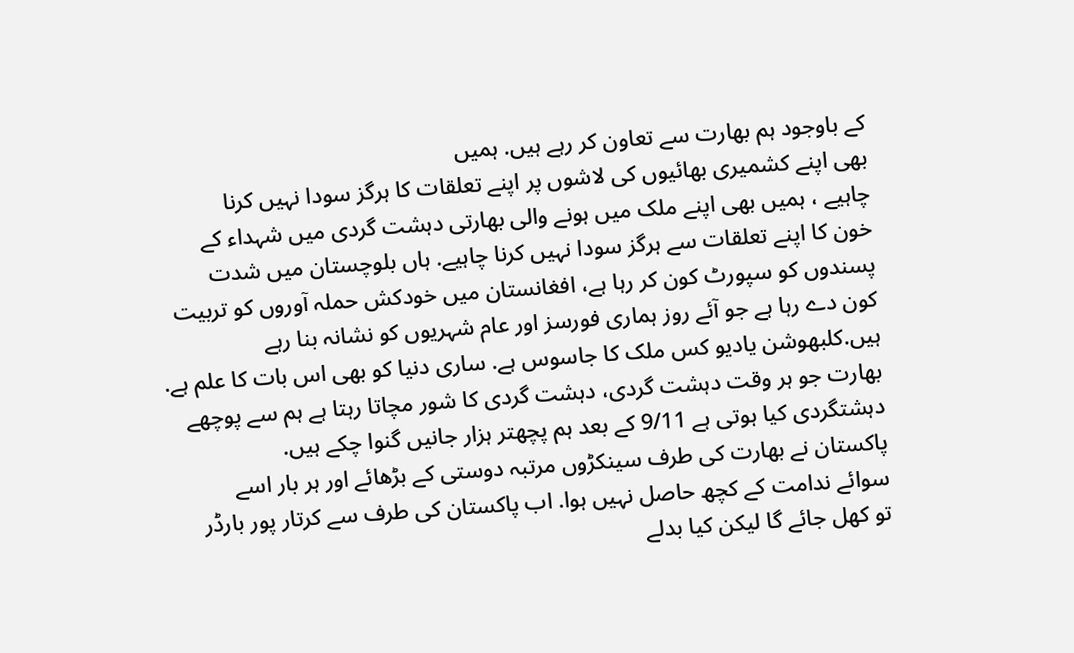کے باوجود ہم بھارت سے تعاون کر رہے ہیں. ہمیں
بھی اپنے کشمیری بھائیوں کی لاشوں پر اپنے تعلقات کا ہرگز سودا نہیں کرنا
چاہیے ، ہمیں بھی اپنے ملک میں ہونے والی بھارتی دہشت گردی میں شہداء کے
خون کا اپنے تعلقات سے ہرگز سودا نہیں کرنا چاہیے. ہاں بلوچستان میں شدت
پسندوں کو سپورٹ کون کر رہا ہے، افغانستان میں خودکش حملہ آوروں کو تربیت
کون دے رہا ہے جو آئے روز ہماری فورسز اور عام شہریوں کو نشانہ بنا رہے
ہیں.کلبھوشن یادیو کس ملک کا جاسوس ہے. ساری دنیا کو بھی اس بات کا علم ہے.
بھارت جو ہر وقت دہشت گردی، دہشت گردی کا شور مچاتا رہتا ہے ہم سے پوچھے
دہشتگردی کیا ہوتی ہے 9/11 کے بعد ہم پچھتر ہزار جانیں گنوا چکے ہیں.
پاکستان نے بھارت کی طرف سینکڑوں مرتبہ دوستی کے بڑھائے اور ہر بار اسے
سوائے ندامت کے کچھ حاصل نہیں ہوا. اب پاکستان کی طرف سے کرتار پور بارڈر
تو کھل جائے گا لیکن کیا بدلے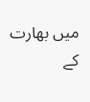میں بھارت کے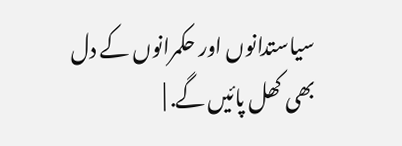سیاستدانوں اور حکمرانوں کے دل
بھی کھل پائیں گے. |